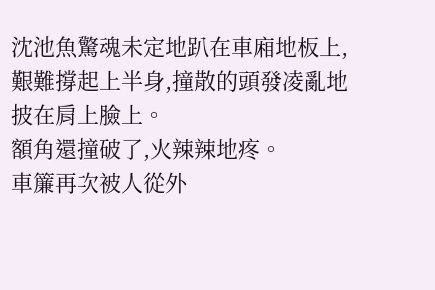沈池魚驚魂未定地趴在車廂地板上,艱難撐起上半身,撞散的頭發凌亂地披在肩上臉上。
額角還撞破了,火辣辣地疼。
車簾再次被人從外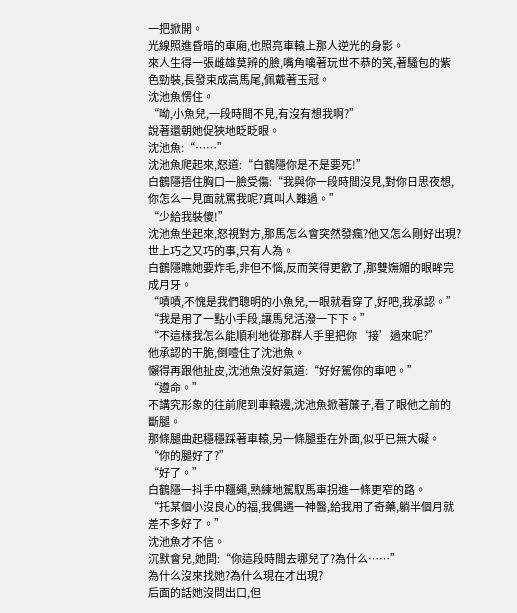一把掀開。
光線照進昏暗的車廂,也照亮車轅上那人逆光的身影。
來人生得一張雌雄莫辨的臉,嘴角噙著玩世不恭的笑,著騷包的紫色勁裝,長發束成高馬尾,佩戴著玉冠。
沈池魚愣住。
“呦,小魚兒,一段時間不見,有沒有想我啊?”
說著還朝她促狹地眨眨眼。
沈池魚:“……”
沈池魚爬起來,怒道:“白鶴隱你是不是要死!”
白鶴隱捂住胸口一臉受傷:“我與你一段時間沒見,對你日思夜想,你怎么一見面就罵我呢?真叫人難過。”
“少給我裝傻!”
沈池魚坐起來,怒視對方,那馬怎么會突然發瘋?他又怎么剛好出現?
世上巧之又巧的事,只有人為。
白鶴隱瞧她要炸毛,非但不惱,反而笑得更歡了,那雙嫵媚的眼眸完成月牙。
“嘖嘖,不愧是我們聰明的小魚兒,一眼就看穿了,好吧,我承認。”
“我是用了一點小手段,讓馬兒活潑一下下。”
“不這樣我怎么能順利地從那群人手里把你‘接’過來呢?”
他承認的干脆,倒噎住了沈池魚。
懶得再跟他扯皮,沈池魚沒好氣道:“好好駕你的車吧。”
“遵命。”
不講究形象的往前爬到車轅邊,沈池魚掀著簾子,看了眼他之前的斷腿。
那條腿曲起穩穩踩著車轅,另一條腿垂在外面,似乎已無大礙。
“你的腿好了?”
“好了。”
白鶴隱一抖手中韁繩,熟練地駕馭馬車拐進一條更窄的路。
“托某個小沒良心的福,我偶遇一神醫,給我用了奇藥,躺半個月就差不多好了。”
沈池魚才不信。
沉默會兒,她問:“你這段時間去哪兒了?為什么……”
為什么沒來找她?為什么現在才出現?
后面的話她沒問出口,但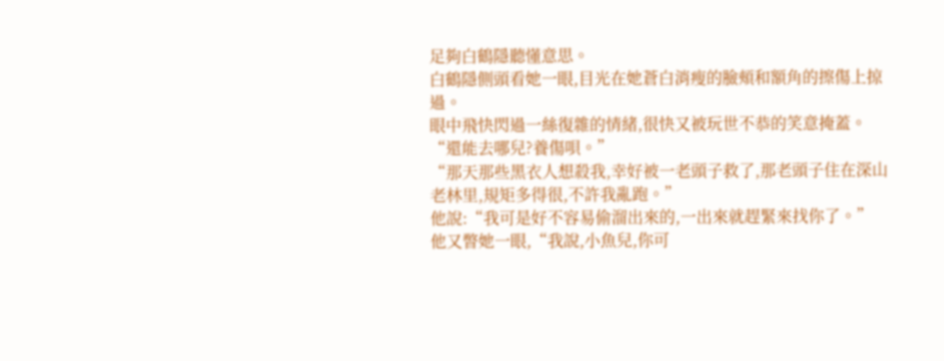足夠白鶴隱聽懂意思。
白鶴隱側頭看她一眼,目光在她蒼白消瘦的臉頰和額角的擦傷上掠過。
眼中飛快閃過一絲復雜的情緒,很快又被玩世不恭的笑意掩蓋。
“還能去哪兒?養傷唄。”
“那天那些黑衣人想殺我,幸好被一老頭子救了,那老頭子住在深山老林里,規矩多得很,不許我亂跑。”
他說:“我可是好不容易偷溜出來的,一出來就趕緊來找你了。”
他又瞥她一眼,“我說,小魚兒,你可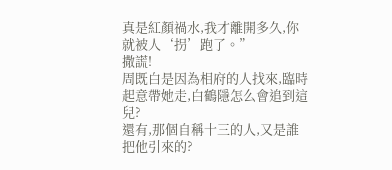真是紅顏禍水,我才離開多久,你就被人‘拐’跑了。”
撒謊!
周既白是因為相府的人找來,臨時起意帶她走,白鶴隱怎么會追到這兒?
還有,那個自稱十三的人,又是誰把他引來的?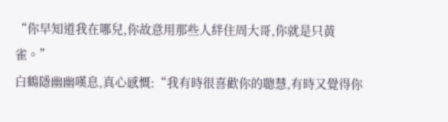“你早知道我在哪兒,你故意用那些人絆住周大哥,你就是只黃雀。”
白鶴隱幽幽嘆息,真心感慨:“我有時很喜歡你的聰慧,有時又覺得你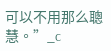可以不用那么聰慧。”_c